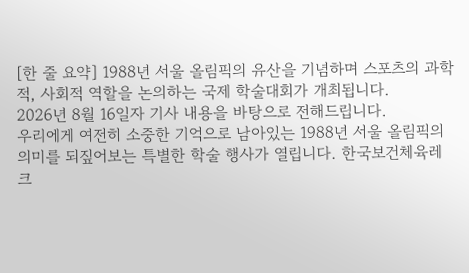[한 줄 요약] 1988년 서울 올림픽의 유산을 기념하며 스포츠의 과학적, 사회적 역할을 논의하는 국제 학술대회가 개최됩니다.
2026년 8월 16일자 기사 내용을 바탕으로 전해드립니다.
우리에게 여전히 소중한 기억으로 남아있는 1988년 서울 올림픽의 의미를 되짚어보는 특별한 학술 행사가 열립니다. 한국보건체육레크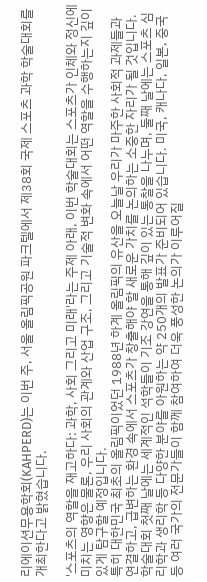리에이션무용학회(KAHPERD)는 이번 주, 서울 올림픽공원 파크텔에서 제38회 국제 스포츠 과학 학술대회를 개최한다고 밝혔습니다.

'스포츠의 역할을 재고하다: 과학, 사회 그리고 미래'라는 주제 아래, 이번 학술대회는 스포츠가 인체와 정신에 미치는 영향은 물론, 우리 사회의 관계와 산업 구조, 그리고 기술적 변화 속에서 어떤 역할을 수행하는지 깊이 있게 탐구할 예정입니다.
특히 대한민국 최초의 올림픽이었던 1988년 하계 올림픽의 유산을 오늘날 우리가 마주한 사회적 과제들과 연결하고, 급변하는 환경 속에서 스포츠가 창출해야 할 새로운 가치를 논의하는 소중한 자리가 될 것입니다.
학술대회 첫째 날에는 세계적인 석학들이 기조 강연을 통해 깊이 있는 통찰을 나누며, 둘째 날에는 스포츠 심리학과 생리학 등 다양한 분야를 아원하는 약 250개의 발표가 준비되어 있습니다. 미국, 캐나다, 일본, 중국 등 여러 국가의 전문가들이 함께 참여하여 더욱 풍성한 논의가 이루어질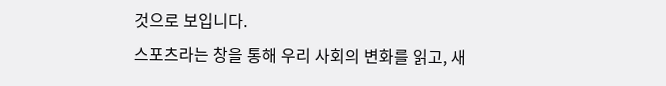것으로 보입니다.
스포츠라는 창을 통해 우리 사회의 변화를 읽고, 새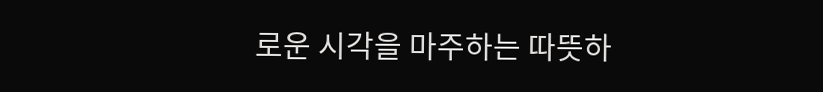로운 시각을 마주하는 따뜻하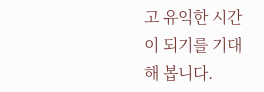고 유익한 시간이 되기를 기대해 봅니다.